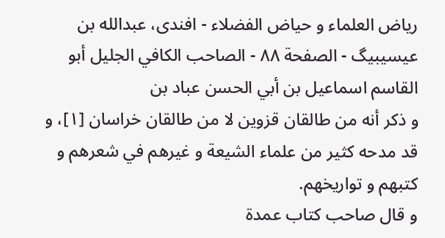ریاض العلماء و حیاض الفضلاء - افندی، عبدالله بن عیسیبیگ - الصفحة ٨٨ - الصاحب الكافي الجليل أبو القاسم اسماعيل بن أبي الحسن عباد بن
و ذكر أنه من طالقان قزوين لا من طالقان خراسان [١]، و قد مدحه كثير من علماء الشيعة و غيرهم في شعرهم و كتبهم و تواريخهم.
و قال صاحب كتاب عمدة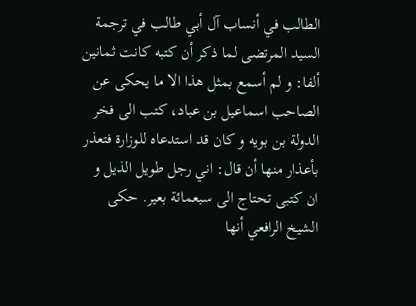الطالب في أنساب آل أبي طالب في ترجمة السيد المرتضى لما ذكر أن كتبه كانت ثمانين ألفا: و لم أسمع بمثل هذا الا ما يحكى عن الصاحب اسماعيل بن عباد، كتب الى فخر الدولة بن بويه و كان قد استدعاه للوزارة فتعذر بأعذار منها أن قال: اني رجل طويل الذيل و ان كتبى تحتاج الى سبعمائة بعير. حكى الشيخ الرافعي أنها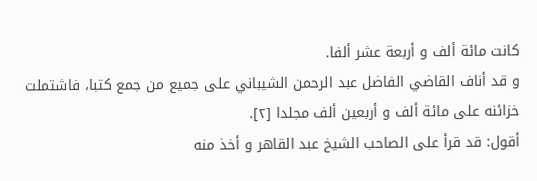كانت مائة ألف و أربعة عشر ألفا.
و قد أناف القاضي الفاضل عبد الرحمن الشيباني على جميع من جمع كتبا، فاشتملت خزائنه على مائة ألف و أربعين ألف مجلدا [٢].
أقول: قد قرأ على الصاحب الشيخ عبد القاهر و أخذ منه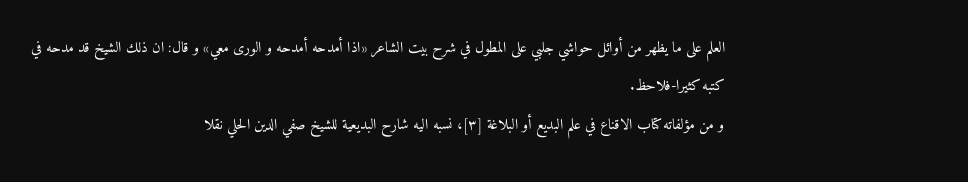العلم على ما يظهر من أوائل حواشي جلبي على المطول في شرح بيت الشاعر «اذا أمدحه أمدحه و الورى معي» و قال: ان ذلك الشيخ قد مدحه في كتبه كثيرا-فلاحظ.
و من مؤلفاته كتاب الاقناع في علم البديع أو البلاغة [٣]، نسبه اليه شارح البديعية للشيخ صفي الدين الحلي نقلا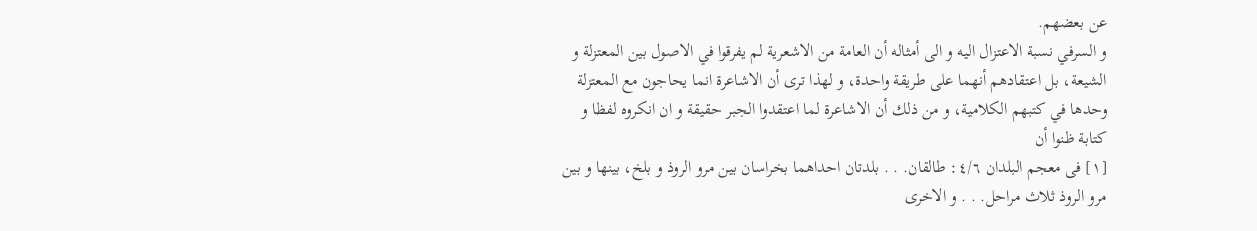عن بعضهم.
و السرفي نسبة الاعتزال اليه و الى أمثاله أن العامة من الاشعرية لم يفرقوا في الاصول بين المعتزلة و الشيعة، بل اعتقادهم أنهما على طريقة واحدة، و لهذا ترى أن الاشاعرة انما يحاجون مع المعتزلة وحدها في كتبهم الكلامية، و من ذلك أن الاشاعرة لما اعتقدوا الجبر حقيقة و ان انكروه لفظا و كتابة ظنوا أن
[١] فى معجم البلدان ٤/٦: طالقان. . . بلدتان احداهما بخراسان بين مرو الروذ و بلخ، بينها و بين مرو الروذ ثلاث مراحل. . . و الاخرى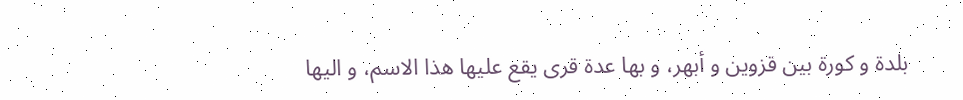بلدة و كورة بين قزوين و أبهر، و بها عدة قرى يقع عليها هذا الاسم، و اليها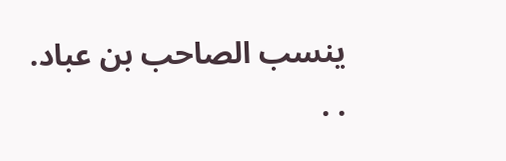ينسب الصاحب بن عباد. . .